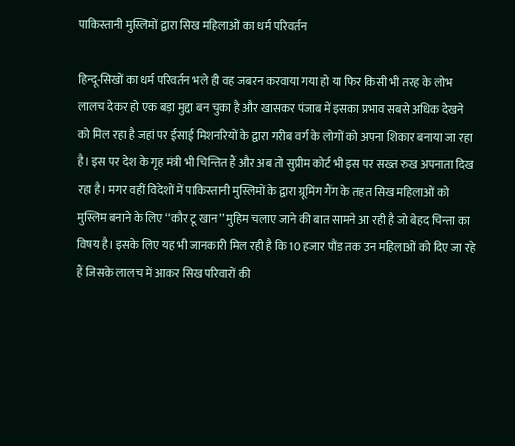पाकिस्तानी मुस्लिमों द्वारा सिख महिलाओं का धर्म परिवर्तन

हिन्दू-सिखों का धर्म परिवर्तन भले ही वह जबरन करवाया गया हो या फिर किसी भी तरह के लोभ लालच देकर हो एक बड़ा मुद्दा बन चुका है और खासकर पंजाब में इसका प्रभाव सबसे अधिक देखने को मिल रहा है जहां पर ईसाई मिशनरियों के द्वारा गरीब वर्ग के लोगों को अपना शिकार बनाया जा रहा है। इस पर देश के गृह मंत्री भी चिन्तित हैं और अब तो सुप्रीम कोर्ट भी इस पर सख्त रुख अपनाता दिख रहा है। मगर वहीं विदेशों में पाकिस्तानी मुस्लिमों के द्वारा ग्रूमिंग गैंग के तहत सिख महिलाओं को मुस्लिम बनाने के लिए ‘‘कौर टू खान’’ मुहिम चलाए जाने की बात सामने आ रही है जो बेहद चिन्ता का विषय है। इसके लिए यह भी जानकारी मिल रही है कि 10 हजार पौंड तक उन महिलाओं को दिए जा रहे हैं जिसके लालच में आकर सिख परिवारों की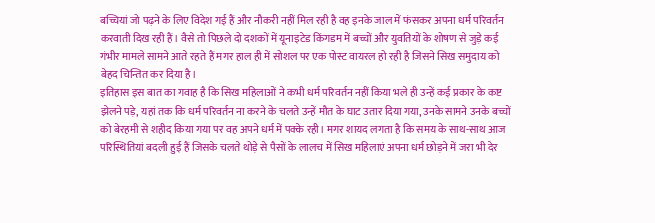बच्चियां जो पढ़ने के लिए विदेश गई हैं और नौकरी नहीं मिल रही है वह इनके जाल में फंसकर अपना धर्म परिवर्तन करवाती दिख रही हैं। वैसे तो पिछले दो दशकों में यूनाइटेड किंगडम में बच्चों और युवतियों के शोषण से जुड़े कई गंभीर मामले सामने आते रहते हैं मगर हाल ही में सोशल पर एक पोस्ट वायरल हो रही है जिसने सिख समुदाय को बेहद चिन्तित कर दिया है।
इतिहास इस बात का गवाह है कि सिख महिलाओं ने कभी धर्म परिवर्तन नहीं किया भले ही उन्हें कई प्रकार के कष्ट झेलने पड़े, यहां तक कि धर्म परिवर्तन ना करने के चलते उन्हें मौत के घाट उतार दिया गया, उनके सामने उनके बच्चों को बेरहमी से शहीद किया गया पर वह अपने धर्म में पक्के रही। मगर शायद लगता है कि समय के साथ-साथ आज परिस्थितियां बदली हुई हैं जिसके चलते थोड़े से पैसों के लालच में सिख महिलाएं अपना धर्म छोड़ने में जरा भी देर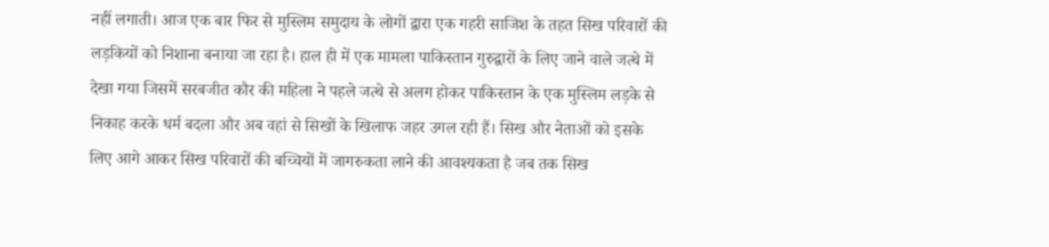नहीं लगाती। आज एक बार फिर से मुस्लिम समुदाय के लोगों द्वारा एक गहरी साजिश के तहत सिख परिवारों की लड़कियों को निशाना बनाया जा रहा है। हाल ही में एक मामला पाकिस्तान गुरुद्वारों के लिए जाने वाले जत्थे में देखा गया जिसमें सरबजीत कौर की महिला ने पहले जत्थे से अलग होकर पाकिस्तान के एक मुस्लिम लड़के से निकाह करके धर्म बदला और अब वहां से सिखों के खिलाफ जहर उगल रही हैं। सिख और नेताओं को इसके लिए आगे आकर सिख परिवारों की बच्चियों में जागरुकता लाने की आवश्यकता है जब तक सिख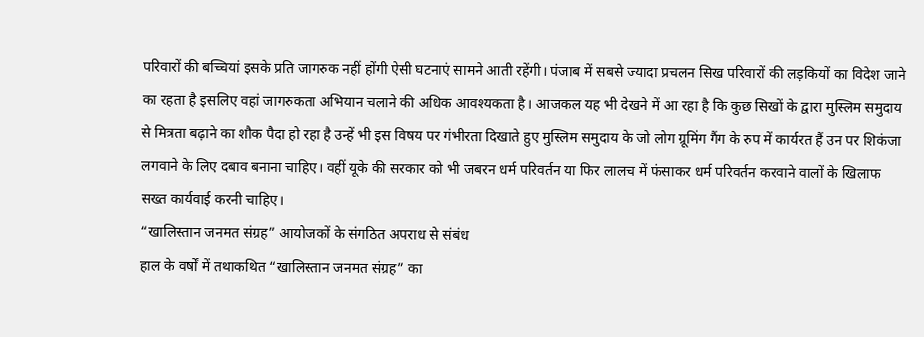परिवारों की बच्चियां इसके प्रति जागरुक नहीं होंगी ऐसी घटनाएं सामने आती रहेंगी। पंजाब में सबसे ज्यादा प्रचलन सिख परिवारों की लड़कियों का विदेश जाने का रहता है इसलिए वहां जागरुकता अभियान चलाने की अधिक आवश्यकता है। आजकल यह भी देखने में आ रहा है कि कुछ सिखों के द्वारा मुस्लिम समुदाय से मित्रता बढ़ाने का शौक पैदा हो रहा है उन्हें भी इस विषय पर गंभीरता दिखाते हुए मुस्लिम समुदाय के जो लोग ग्रूमिंग गैंग के रुप में कार्यरत हैं उन पर शिकंजा लगवाने के लिए दबाव बनाना चाहिए। वहीं यूके की सरकार को भी जबरन धर्म परिवर्तन या फिर लालच में फंसाकर धर्म परिवर्तन करवाने वालों के खिलाफ सख्त कार्यवाई करनी चाहिए।
“खालिस्तान जनमत संग्रह” आयोजकों के संगठित अपराध से संबंध
हाल के वर्षों में तथाकथित “खालिस्तान जनमत संग्रह” का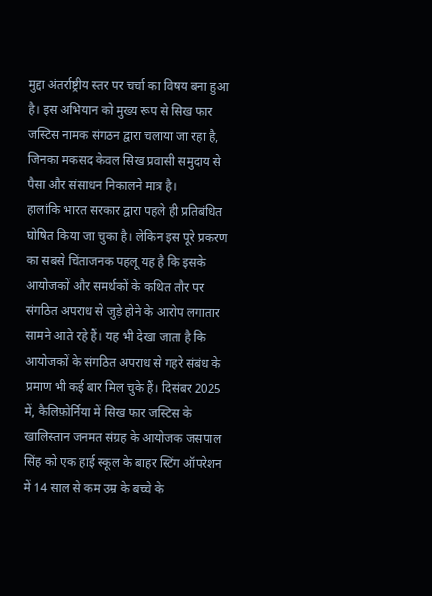मुद्दा अंतर्राष्ट्रीय स्तर पर चर्चा का विषय बना हुआ है। इस अभियान को मुख्य रूप से सिख फार जस्टिस नामक संगठन द्वारा चलाया जा रहा है, जिनका मकसद केवल सिख प्रवासी समुदाय से पैसा और संसाधन निकालने मात्र है।
हालांकि भारत सरकार द्वारा पहले ही प्रतिबंधित घोषित किया जा चुका है। लेकिन इस पूरे प्रकरण का सबसे चिंताजनक पहलू यह है कि इसके आयोजकों और समर्थकों के कथित तौर पर संगठित अपराध से जुड़े होने के आरोप लगातार सामने आते रहे हैं। यह भी देखा जाता है कि आयोजकों के संगठित अपराध से गहरे संबंध के प्रमाण भी कई बार मिल चुके हैं। दिसंबर 2025 में, कैलिफ़ोर्निया में सिख फार जस्टिस के खालिस्तान जनमत संग्रह के आयोजक जसपाल सिंह को एक हाई स्कूल के बाहर स्टिंग ऑपरेशन में 14 साल से कम उम्र के बच्चे के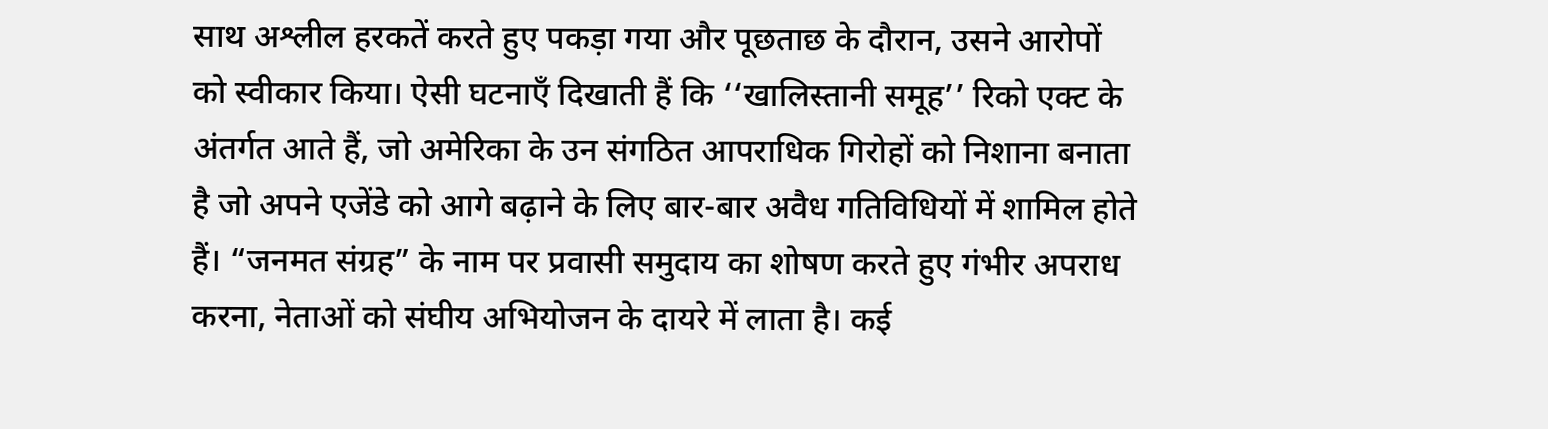साथ अश्लील हरकतें करते हुए पकड़ा गया और पूछताछ के दौरान, उसने आरोपों को स्वीकार किया। ऐसी घटनाएँ दिखाती हैं कि ‘‘खालिस्तानी समूह’’ रिको एक्ट के अंतर्गत आते हैं, जो अमेरिका के उन संगठित आपराधिक गिरोहों को निशाना बनाता है जो अपने एजेंडे को आगे बढ़ाने के लिए बार-बार अवैध गतिविधियों में शामिल होते हैं। “जनमत संग्रह” के नाम पर प्रवासी समुदाय का शोषण करते हुए गंभीर अपराध करना, नेताओं को संघीय अभियोजन के दायरे में लाता है। कई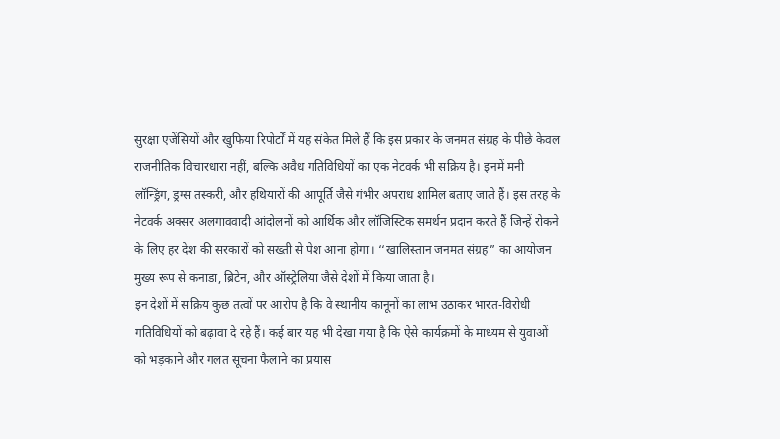सुरक्षा एजेंसियों और खुफिया रिपोर्टों में यह संकेत मिले हैं कि इस प्रकार के जनमत संग्रह के पीछे केवल राजनीतिक विचारधारा नहीं, बल्कि अवैध गतिविधियों का एक नेटवर्क भी सक्रिय है। इनमें मनी लॉन्ड्रिंग, ड्रग्स तस्करी, और हथियारों की आपूर्ति जैसे गंभीर अपराध शामिल बताए जाते हैं। इस तरह के नेटवर्क अक्सर अलगाववादी आंदोलनों को आर्थिक और लॉजिस्टिक समर्थन प्रदान करते हैं जिन्हें रोकने के लिए हर देश की सरकारों को सख्ती से पेश आना होगा। ‘‘खालिस्तान जनमत संग्रह” का आयोजन मुख्य रूप से कनाडा, ब्रिटेन, और ऑस्ट्रेलिया जैसे देशों में किया जाता है।
इन देशों में सक्रिय कुछ तत्वों पर आरोप है कि वे स्थानीय कानूनों का लाभ उठाकर भारत-विरोधी गतिविधियों को बढ़ावा दे रहे हैं। कई बार यह भी देखा गया है कि ऐसे कार्यक्रमों के माध्यम से युवाओं को भड़काने और गलत सूचना फैलाने का प्रयास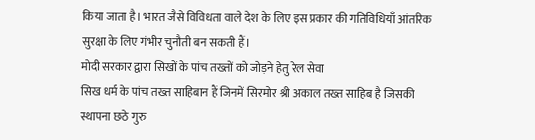किया जाता है। भारत जैसे विविधता वाले देश के लिए इस प्रकार की गतिविधियाँ आंतरिक सुरक्षा के लिए गंभीर चुनौती बन सकती हैं।
मोदी सरकार द्वारा सिखों के पांच तख्तों को जोड़ने हेतु रेल सेवा
सिख धर्म के पांच तख्त साहिबान हैं जिनमें सिरमोर श्री अकाल तख्त साहिब है जिसकी स्थापना छठे गुरु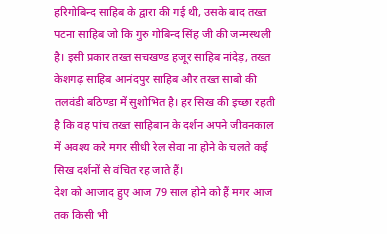हरिगोबिन्द साहिब के द्वारा की गई थी, उसके बाद तख्त पटना साहिब जो कि गुरु गोबिन्द सिंह जी की जन्मस्थली है। इसी प्रकार तख्त सचखण्ड हजूर साहिब नांदेड़, तख्त केशगढ़ साहिब आनंदपुर साहिब और तख्त साबो की तलवंडी बठिण्डा में सुशोभित है। हर सिख की इच्छा रहती है कि वह पांच तख्त साहिबान के दर्शन अपने जीवनकाल में अवश्य करे मगर सीधी रेल सेवा ना होने के चलते कई सिख दर्शनों से वंचित रह जाते हैं।
देश को आजाद हुए आज 79 साल होने को हैं मगर आज तक किसी भी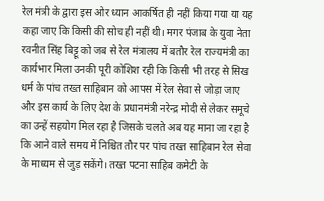रेल मंत्री के द्वारा इस ओर ध्यान आकर्षित ही नहीं किया गया या यह कहा जाए कि किसी की सोच ही नहीं थी। मगर पंजाब के युवा नेता रवनीत सिंह बिट्टू को जब से रेल मंत्रालय में बतौर रेल राज्यमंत्री का कार्यभार मिला उनकी पूरी कोशिश रही कि किसी भी तरह से सिख धर्म के पांच तख्त साहिबान को आपस में रेल सेवा से जोड़ा जाए और इस कार्य के लिए देश के प्रधानमंत्री नरेन्द्र मोदी से लेकर समूचे का उन्हें सहयोग मिल रहा है जिसके चलते अब यह माना जा रहा है कि आने वाले समय में निश्चित तौर पर पांच तख्त साहिबान रेल सेवा के माध्यम से जुड़ सकेंगे। तख्त पटना साहिब कमेटी के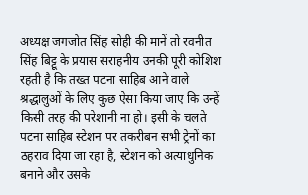अध्यक्ष जगजोत सिंह सोही की मानें तो रवनीत सिंह बिट्टू के प्रयास सराहनीय उनकी पूरी कोशिश रहती है कि तख्त पटना साहिब आने वाले श्रद्धालुओं के लिए कुछ ऐसा किया जाए कि उन्हें किसी तरह की परेशानी ना हो। इसी के चलते पटना साहिब स्टेशन पर तकरीबन सभी ट्रेनों का ठहराव दिया जा रहा है, स्टेशन को अत्याधुनिक बनाने और उसके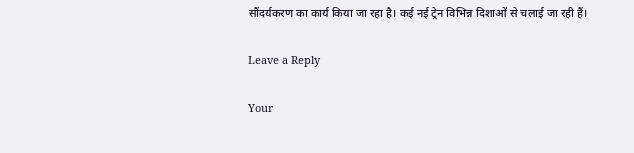सौंदर्यकरण का कार्य किया जा रहा है। कई नई ट्रेन विभिन्न दिशाओं से चलाई जा रही हैं।

Leave a Reply

Your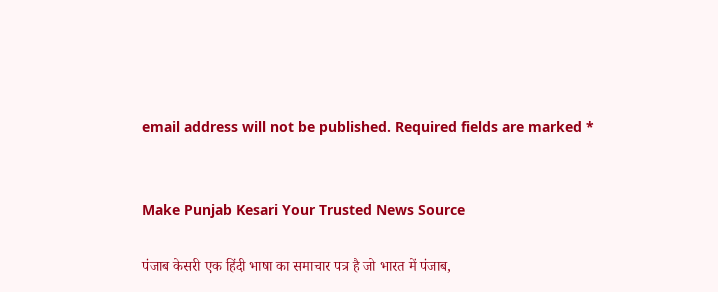email address will not be published. Required fields are marked *


Make Punjab Kesari Your Trusted News Source

पंजाब केसरी एक हिंदी भाषा का समाचार पत्र है जो भारत में पंजाब,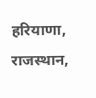हरियाणा, राजस्थान,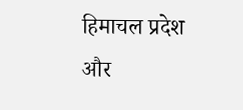हिमाचल प्रदेश और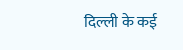दिल्ली के कई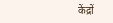केंद्रों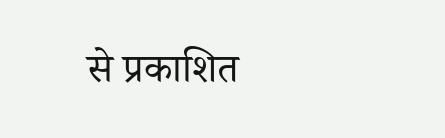से प्रकाशित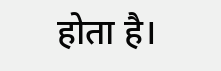होता है।